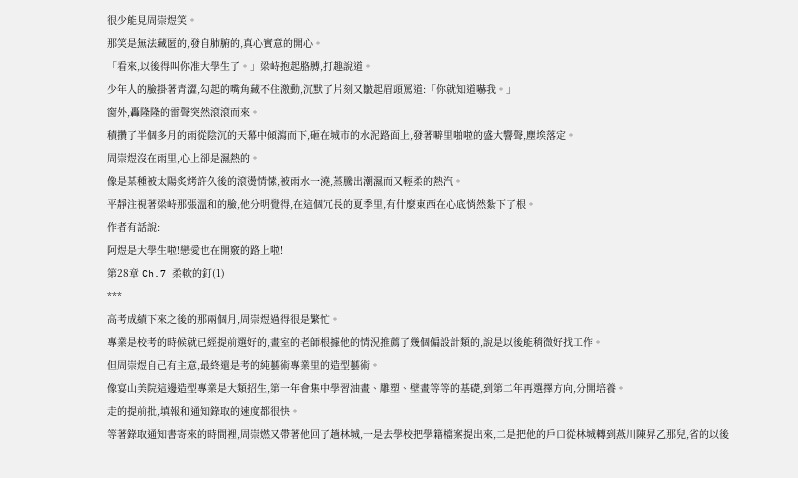很少能見周崇煜笑。
那笑是無法藏匿的,發自肺腑的,真心實意的開心。
「看來,以後得叫你准大學生了。」梁峙抱起胳膊,打趣說道。
少年人的臉掛著青澀,勾起的嘴角藏不住激動,沉默了片刻又皺起眉頭罵道:「你就知道嚇我。」
窗外,轟隆隆的雷聲突然滾滾而來。
積攢了半個多月的雨從陰沉的天幕中傾瀉而下,砸在城市的水泥路面上,發著噼里啪啦的盛大響聲,塵埃落定。
周崇煜沒在雨里,心上卻是濕熱的。
像是某種被太陽炙烤許久後的滾燙情愫,被雨水一澆,蒸騰出潮濕而又輕柔的熱汽。
平靜注視著梁峙那張溫和的臉,他分明覺得,在這個冗長的夏季里,有什麼東西在心底悄然紮下了根。
作者有話說:
阿煜是大學生啦!戀愛也在開竅的路上啦!
第28章 Ch.7 柔軟的釘(1)
***
高考成績下來之後的那兩個月,周崇煜過得很是繁忙。
專業是校考的時候就已經提前選好的,畫室的老師根據他的情況推薦了幾個偏設計類的,說是以後能稍微好找工作。
但周崇煜自己有主意,最終還是考的純藝術專業里的造型藝術。
像宴山美院這邊造型專業是大類招生,第一年會集中學習油畫、雕塑、壁畫等等的基礎,到第二年再選擇方向,分開培養。
走的提前批,填報和通知錄取的速度都很快。
等著錄取通知書寄來的時間裡,周崇燃又帶著他回了趟林城,一是去學校把學籍檔案提出來,二是把他的戶口從林城轉到燕川陳昇乙那兒,省的以後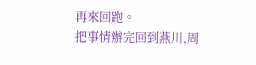再來回跑。
把事情辦完回到燕川,周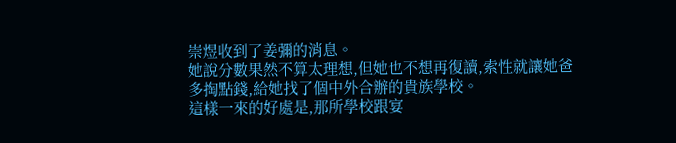崇煜收到了姜彌的消息。
她說分數果然不算太理想,但她也不想再復讀,索性就讓她爸多掏點錢,給她找了個中外合辦的貴族學校。
這樣一來的好處是,那所學校跟宴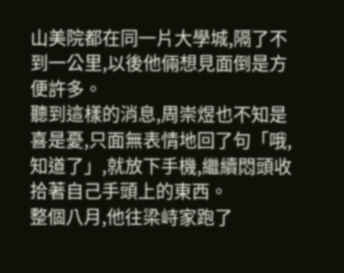山美院都在同一片大學城,隔了不到一公里,以後他倆想見面倒是方便許多。
聽到這樣的消息,周崇煜也不知是喜是憂,只面無表情地回了句「哦,知道了」,就放下手機,繼續悶頭收拾著自己手頭上的東西。
整個八月,他往梁峙家跑了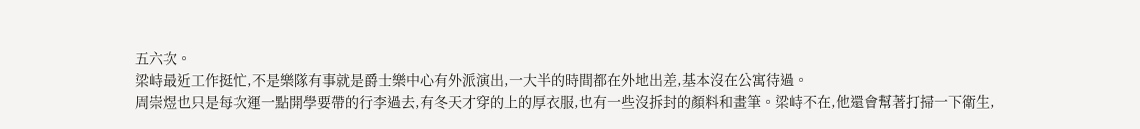五六次。
梁峙最近工作挺忙,不是樂隊有事就是爵士樂中心有外派演出,一大半的時間都在外地出差,基本沒在公寓待過。
周崇煜也只是每次運一點開學要帶的行李過去,有冬天才穿的上的厚衣服,也有一些沒拆封的顏料和畫筆。梁峙不在,他還會幫著打掃一下衛生,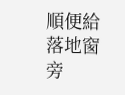順便給落地窗旁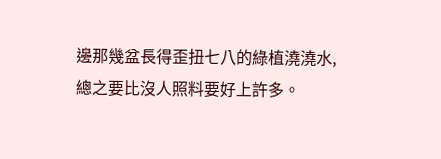邊那幾盆長得歪扭七八的綠植澆澆水,總之要比沒人照料要好上許多。